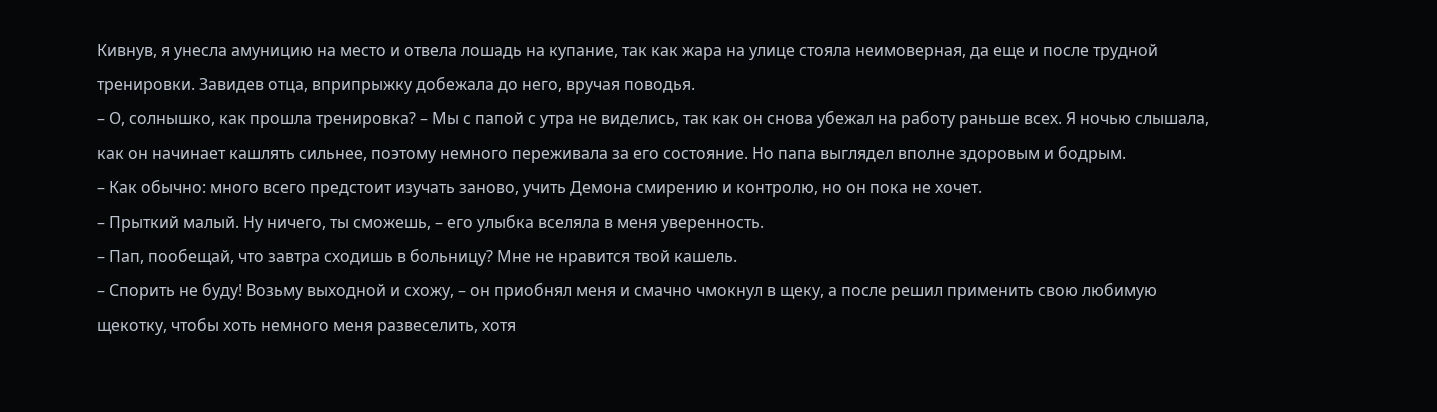Кивнув, я унесла амуницию на место и отвела лошадь на купание, так как жара на улице стояла неимоверная, да еще и после трудной тренировки. Завидев отца, вприпрыжку добежала до него, вручая поводья.
– О, солнышко, как прошла тренировка? – Мы с папой с утра не виделись, так как он снова убежал на работу раньше всех. Я ночью слышала, как он начинает кашлять сильнее, поэтому немного переживала за его состояние. Но папа выглядел вполне здоровым и бодрым.
– Как обычно: много всего предстоит изучать заново, учить Демона смирению и контролю, но он пока не хочет.
– Прыткий малый. Ну ничего, ты сможешь, – его улыбка вселяла в меня уверенность.
– Пап, пообещай, что завтра сходишь в больницу? Мне не нравится твой кашель.
– Спорить не буду! Возьму выходной и схожу, – он приобнял меня и смачно чмокнул в щеку, а после решил применить свою любимую щекотку, чтобы хоть немного меня развеселить, хотя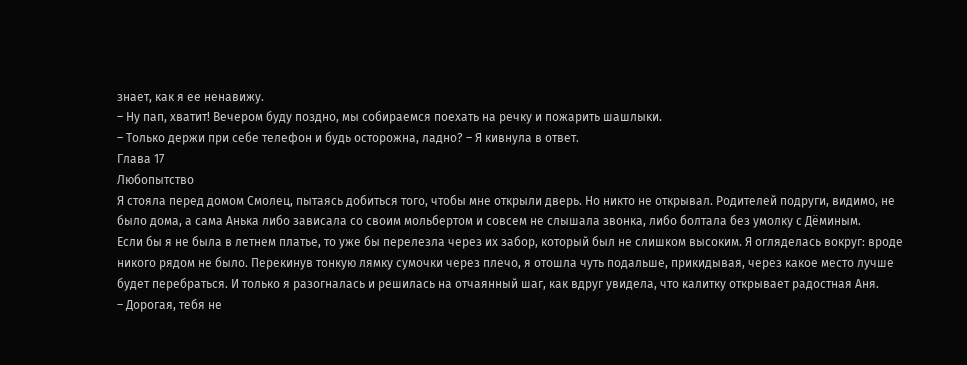знает, как я ее ненавижу.
– Ну пап, хватит! Вечером буду поздно, мы собираемся поехать на речку и пожарить шашлыки.
– Только держи при себе телефон и будь осторожна, ладно? – Я кивнула в ответ.
Глава 17
Любопытство
Я стояла перед домом Смолец, пытаясь добиться того, чтобы мне открыли дверь. Но никто не открывал. Родителей подруги, видимо, не было дома, а сама Анька либо зависала со своим мольбертом и совсем не слышала звонка, либо болтала без умолку с Дёминым.
Если бы я не была в летнем платье, то уже бы перелезла через их забор, который был не слишком высоким. Я огляделась вокруг: вроде никого рядом не было. Перекинув тонкую лямку сумочки через плечо, я отошла чуть подальше, прикидывая, через какое место лучше будет перебраться. И только я разогналась и решилась на отчаянный шаг, как вдруг увидела, что калитку открывает радостная Аня.
– Дорогая, тебя не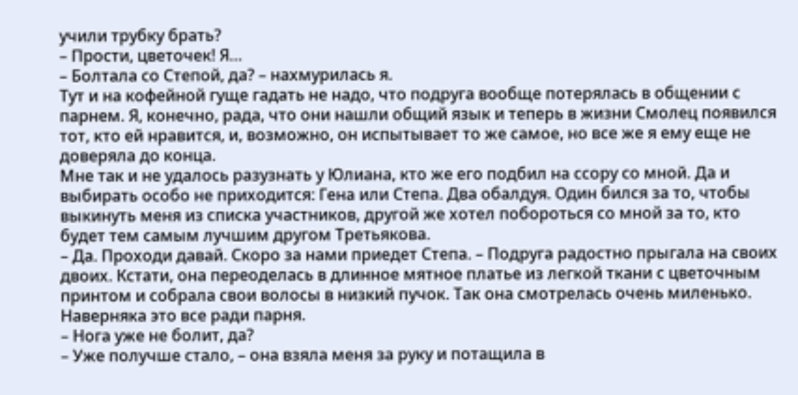учили трубку брать?
– Прости, цветочек! Я…
– Болтала со Степой, да? – нахмурилась я.
Тут и на кофейной гуще гадать не надо, что подруга вообще потерялась в общении с парнем. Я, конечно, рада, что они нашли общий язык и теперь в жизни Смолец появился тот, кто ей нравится, и, возможно, он испытывает то же самое, но все же я ему еще не доверяла до конца.
Мне так и не удалось разузнать у Юлиана, кто же его подбил на ссору со мной. Да и выбирать особо не приходится: Гена или Степа. Два обалдуя. Один бился за то, чтобы выкинуть меня из списка участников, другой же хотел побороться со мной за то, кто будет тем самым лучшим другом Третьякова.
– Да. Проходи давай. Скоро за нами приедет Степа. – Подруга радостно прыгала на своих двоих. Кстати, она переоделась в длинное мятное платье из легкой ткани с цветочным принтом и собрала свои волосы в низкий пучок. Так она смотрелась очень миленько. Наверняка это все ради парня.
– Нога уже не болит, да?
– Уже получше стало, – она взяла меня за руку и потащила в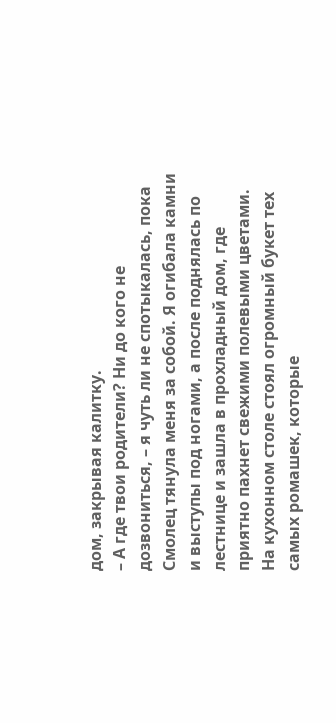дом, закрывая калитку.
– А где твои родители? Ни до кого не дозвониться, – я чуть ли не спотыкалась, пока Смолец тянула меня за собой. Я огибала камни и выступы под ногами, а после поднялась по лестнице и зашла в прохладный дом, где приятно пахнет свежими полевыми цветами.
На кухонном столе стоял огромный букет тех самых ромашек, которые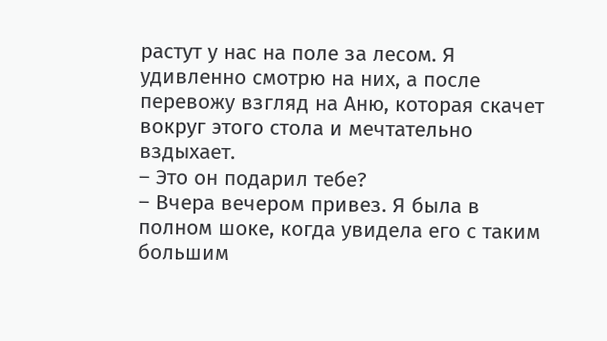растут у нас на поле за лесом. Я удивленно смотрю на них, а после перевожу взгляд на Аню, которая скачет вокруг этого стола и мечтательно вздыхает.
– Это он подарил тебе?
– Вчера вечером привез. Я была в полном шоке, когда увидела его с таким большим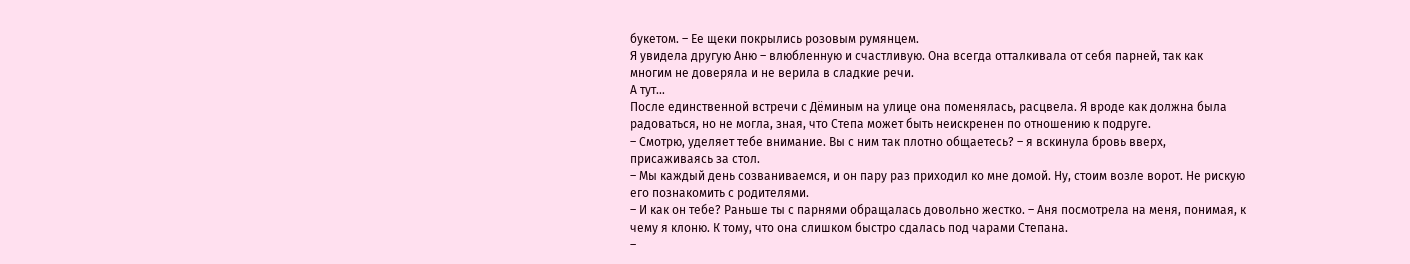букетом. – Ее щеки покрылись розовым румянцем.
Я увидела другую Аню – влюбленную и счастливую. Она всегда отталкивала от себя парней, так как многим не доверяла и не верила в сладкие речи.
А тут…
После единственной встречи с Дёминым на улице она поменялась, расцвела. Я вроде как должна была радоваться, но не могла, зная, что Степа может быть неискренен по отношению к подруге.
– Смотрю, уделяет тебе внимание. Вы с ним так плотно общаетесь? – я вскинула бровь вверх, присаживаясь за стол.
– Мы каждый день созваниваемся, и он пару раз приходил ко мне домой. Ну, стоим возле ворот. Не рискую его познакомить с родителями.
– И как он тебе? Раньше ты с парнями обращалась довольно жестко. – Аня посмотрела на меня, понимая, к чему я клоню. К тому, что она слишком быстро сдалась под чарами Степана.
–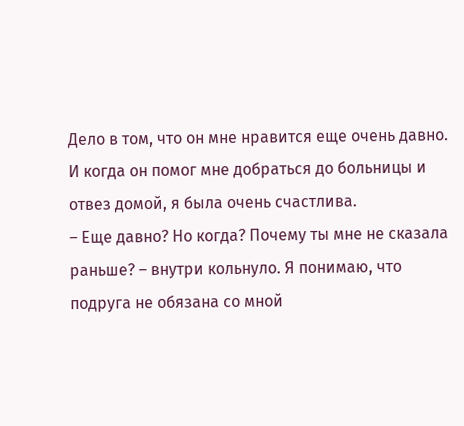Дело в том, что он мне нравится еще очень давно. И когда он помог мне добраться до больницы и отвез домой, я была очень счастлива.
– Еще давно? Но когда? Почему ты мне не сказала раньше? – внутри кольнуло. Я понимаю, что подруга не обязана со мной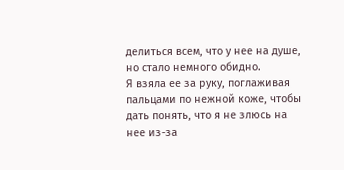делиться всем, что у нее на душе, но стало немного обидно.
Я взяла ее за руку, поглаживая пальцами по нежной коже, чтобы дать понять, что я не злюсь на нее из-за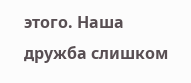этого. Наша дружба слишком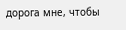дорога мне, чтобы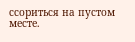ссориться на пустом месте.